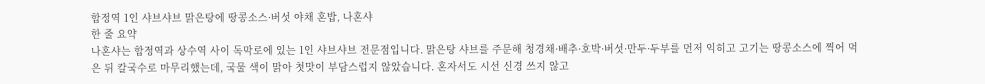합정역 1인 샤브샤브 맑은탕에 땅콩소스·버섯 야채 혼밥, 나혼샤
한 줄 요약
나혼샤는 합정역과 상수역 사이 독막로에 있는 1인 샤브샤브 전문점입니다. 맑은탕 샤브를 주문해 청경채·배추·호박·버섯·만두·두부를 먼저 익히고 고기는 땅콩소스에 찍어 먹은 뒤 칼국수로 마무리했는데, 국물 색이 맑아 첫맛이 부담스럽지 않았습니다. 혼자서도 시선 신경 쓰지 않고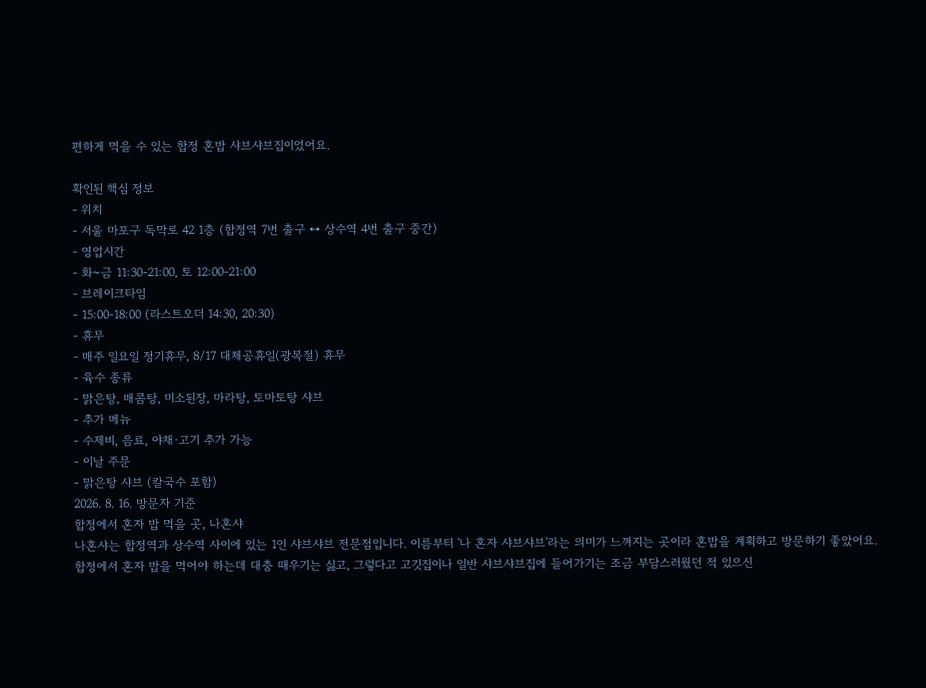편하게 먹을 수 있는 합정 혼밥 샤브샤브집이었어요.

확인된 핵심 정보
- 위치
- 서울 마포구 독막로 42 1층 (합정역 7번 출구 ↔ 상수역 4번 출구 중간)
- 영업시간
- 화~금 11:30-21:00, 토 12:00-21:00
- 브레이크타임
- 15:00-18:00 (라스트오더 14:30, 20:30)
- 휴무
- 매주 일요일 정기휴무, 8/17 대체공휴일(광복절) 휴무
- 육수 종류
- 맑은탕, 매콤탕, 미소된장, 마라탕, 토마토탕 샤브
- 추가 메뉴
- 수제비, 음료, 야채·고기 추가 가능
- 이날 주문
- 맑은탕 샤브 (칼국수 포함)
2026. 8. 16. 방문자 기준
합정에서 혼자 밥 먹을 곳, 나혼샤
나혼샤는 합정역과 상수역 사이에 있는 1인 샤브샤브 전문점입니다. 이름부터 '나 혼자 샤브샤브'라는 의미가 느껴지는 곳이라 혼밥을 계획하고 방문하기 좋았어요.
합정에서 혼자 밥을 먹어야 하는데 대충 때우기는 싫고, 그렇다고 고깃집이나 일반 샤브샤브집에 들어가기는 조금 부담스러웠던 적 있으신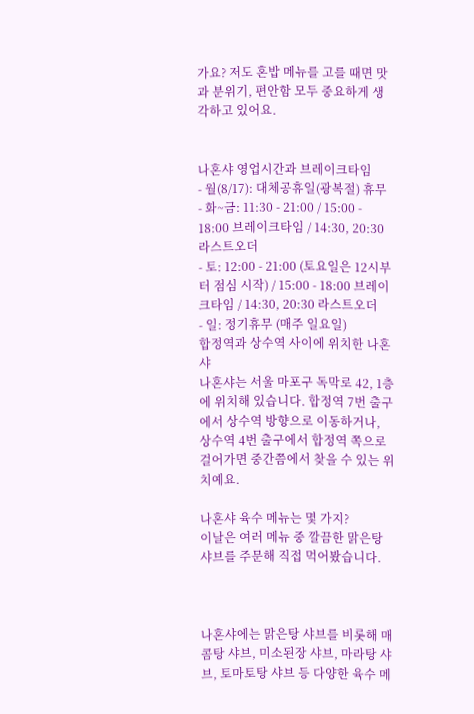가요? 저도 혼밥 메뉴를 고를 때면 맛과 분위기, 편안함 모두 중요하게 생각하고 있어요.


나혼샤 영업시간과 브레이크타임
- 월(8/17): 대체공휴일(광복절) 휴무
- 화~금: 11:30 - 21:00 / 15:00 - 18:00 브레이크타임 / 14:30, 20:30 라스트오더
- 토: 12:00 - 21:00 (토요일은 12시부터 점심 시작) / 15:00 - 18:00 브레이크타임 / 14:30, 20:30 라스트오더
- 일: 정기휴무 (매주 일요일)
합정역과 상수역 사이에 위치한 나혼샤
나혼샤는 서울 마포구 독막로 42, 1층에 위치해 있습니다. 합정역 7번 출구에서 상수역 방향으로 이동하거나, 상수역 4번 출구에서 합정역 쪽으로 걸어가면 중간쯤에서 찾을 수 있는 위치예요.

나혼샤 육수 메뉴는 몇 가지?
이날은 여러 메뉴 중 깔끔한 맑은탕 샤브를 주문해 직접 먹어봤습니다.



나혼샤에는 맑은탕 샤브를 비롯해 매콤탕 샤브, 미소된장 샤브, 마라탕 샤브, 토마토탕 샤브 등 다양한 육수 메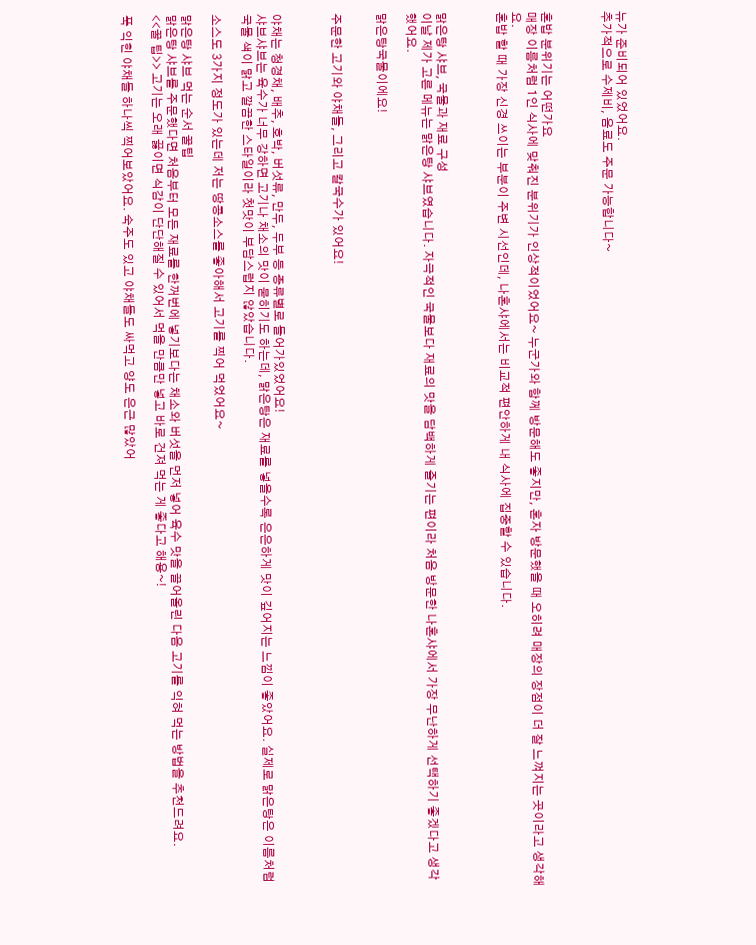뉴가 준비되어 있었어요.
추가적으로 수제비, 음료도 주문 가능합니다~



혼밥 분위기는 어떤가요
매장 이름처럼 1인 식사에 맞춰진 분위기가 인상적이었어요~ 누군가와 함께 방문해도 좋지만, 혼자 방문했을 때 오히려 매장의 장점이 더 잘 느껴지는 곳이라고 생각해요.
혼밥 할 때 가장 신경 쓰이는 부분이 주변 시선인데, 나혼샤에서는 비교적 편안하게 내 식사에 집중할 수 있습니다.



맑은탕 샤브, 국물과 재료 구성
이날 제가 고른 메뉴는 맑은탕 샤브였습니다. 자극적인 국물보다 재료의 맛을 담백하게 즐기는 편이라 처음 방문한 나혼샤에서 가장 무난하게 선택하기 좋겠다고 생각했어요.

맑은탕국물이에요!


주문한 고기와 야채들, 그리고 칼국수가 있어요!



야채는 청경채, 배추, 호박, 버섯류, 만두, 두부 등 종류별로 들어가있었어요!
샤브샤브는 육수가 너무 강하면 고기나 채소의 맛이 묻히기도 하는데, 맑은탕은 재료를 넣을수록 은은하게 맛이 깊어지는 느낌이 좋았어요. 실제로 맑은탕은 이름처럼 국물 색이 맑고 깔끔한 스타일이라 첫맛이 부담스럽지 않았습니다.

소스도 3가지 정도가 있는데 저는 땅콩소스를 좋아해서 고기를 찍어 먹었어요~

맑은탕 샤브 먹는 순서 꿀팁
맑은탕 샤브를 주문했다면 처음부터 모든 재료를 한꺼번에 넣기보다는 채소와 버섯을 먼저 넣어 육수 맛을 끌어올린 다음 고기를 익혀 먹는 방법을 추천드려요.
<<꿀 팁>> 고기는 오래 끓이면 식감이 단단해질 수 있어서 먹을 만큼만 넣고 바로 건져 먹는 게 좋다고 해용~!

푹 익힌 야채들 하나씩 찍어보았어요. 숙주도 있고 야채들도 싸먹고 양도 은근 많았어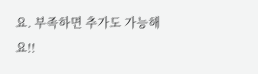요. 부족하면 추가도 가능해요!!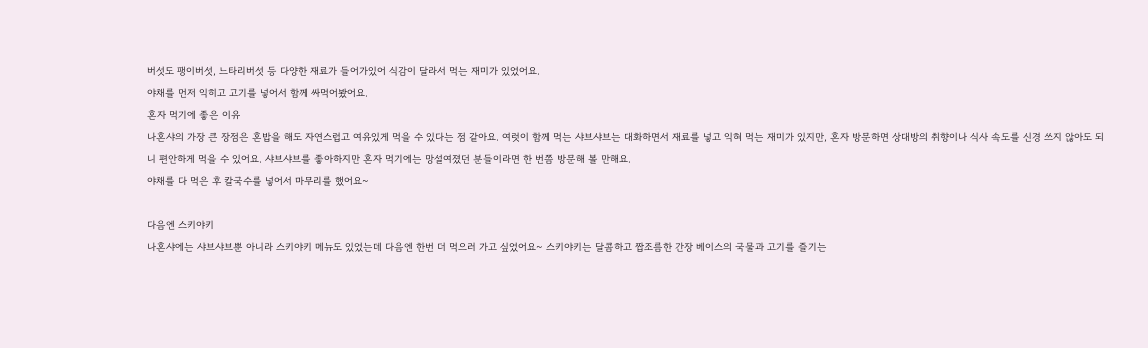버섯도 팽이버섯, 느타리버섯 등 다양한 재료가 들어가있어 식감이 달라서 먹는 재미가 있었어요.
야채를 먼저 익히고 고기를 넣어서 함께 싸먹어봤어요.
혼자 먹기에 좋은 이유
나혼샤의 가장 큰 장점은 혼밥을 해도 자연스럽고 여유있게 먹을 수 있다는 점 같아요. 여럿이 함께 먹는 샤브샤브는 대화하면서 재료를 넣고 익혀 먹는 재미가 있지만, 혼자 방문하면 상대방의 취향이나 식사 속도를 신경 쓰지 않아도 되니 편안하게 먹을 수 있어요. 샤브샤브를 좋아하지만 혼자 먹기에는 망설여졌던 분들이라면 한 번쯤 방문해 볼 만해요.
야채를 다 먹은 후 칼국수를 넣어서 마무리를 했어요~

다음엔 스키야키
나혼샤에는 샤브샤브뿐 아니라 스키야키 메뉴도 있었는데 다음엔 한번 더 먹으러 가고 싶었어요~ 스키야키는 달콤하고 짭조름한 간장 베이스의 국물과 고기를 즐기는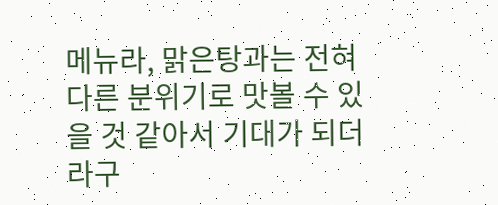메뉴라, 맑은탕과는 전혀 다른 분위기로 맛볼 수 있을 것 같아서 기대가 되더라구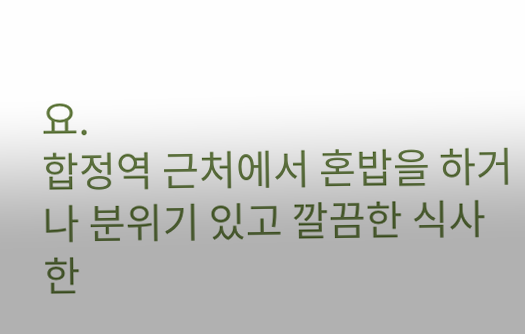요.
합정역 근처에서 혼밥을 하거나 분위기 있고 깔끔한 식사 한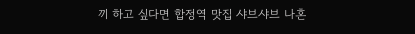끼 하고 싶다면 합정역 맛집 샤브샤브 나혼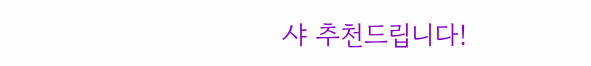샤 추천드립니다!